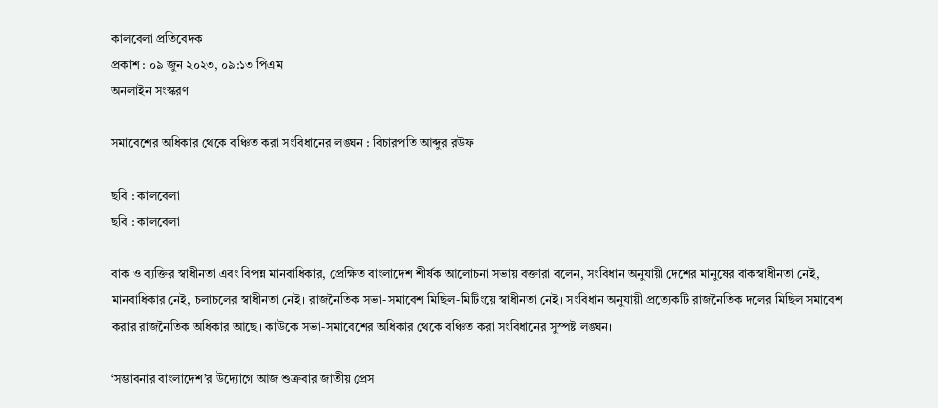কালবেলা প্রতিবেদক
প্রকাশ : ০৯ জুন ২০২৩, ০৯:১৩ পিএম
অনলাইন সংস্করণ

সমাবেশের অধিকার থেকে বঞ্চিত করা সংবিধানের লঙ্ঘন : বিচারপতি আব্দুর রউফ

ছবি : কালবেলা
ছবি : কালবেলা

বাক ও ব্যক্তির স্বাধীনতা এবং বিপন্ন মানবাধিকার, প্রেক্ষিত বাংলাদেশ শীর্ষক আলোচনা সভায় বক্তারা বলেন, সংবিধান অনুযায়ী দেশের মানুষের বাকস্বাধীনতা নেই, মানবাধিকার নেই, চলাচলের স্বাধীনতা নেই। রাজনৈতিক সভা-সমাবেশ মিছিল-মিটিংয়ে স্বাধীনতা নেই। সংবিধান অনুযায়ী প্রত্যেকটি রাজনৈতিক দলের মিছিল সমাবেশ করার রাজনৈতিক অধিকার আছে। কাউকে সভা-সমাবেশের অধিকার থেকে বঞ্চিত করা সংবিধানের সুস্পষ্ট লঙ্ঘন।

‘সম্ভাবনার বাংলাদেশ’র উদ্যোগে আজ শুক্রবার জাতীয় প্রেস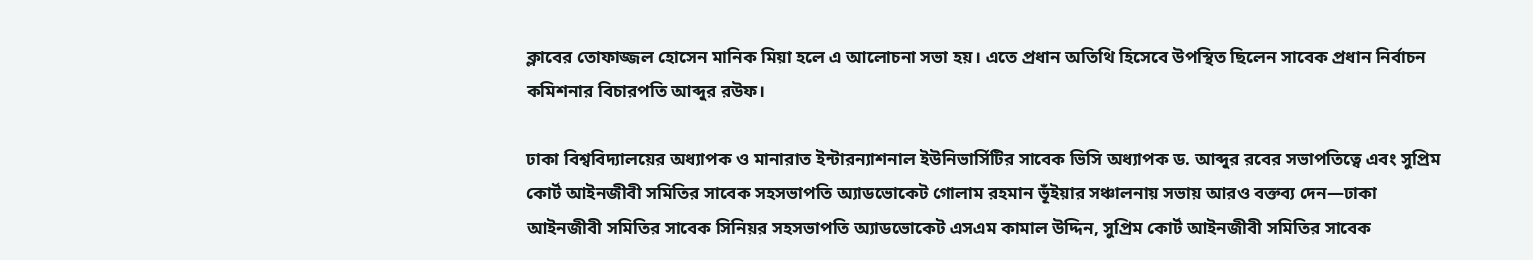ক্লাবের তোফাজ্জল হোসেন মানিক মিয়া হলে এ আলোচনা সভা হয়। এতে প্রধান অতিথি হিসেবে উপস্থিত ছিলেন সাবেক প্রধান নির্বাচন কমিশনার বিচারপতি আব্দুর রউফ।

ঢাকা বিশ্ববিদ্যালয়ের অধ্যাপক ও মানারাত ইন্টারন্যাশনাল ইউনিভার্সিটির সাবেক ভিসি অধ্যাপক ড. আব্দুর রবের সভাপতিত্বে এবং সুপ্রিম কোর্ট আইনজীবী সমিতির সাবেক সহসভাপতি অ্যাডভোকেট গোলাম রহমান ভূঁইয়ার সঞ্চালনায় সভায় আরও বক্তব্য দেন—ঢাকা আইনজীবী সমিতির সাবেক সিনিয়র সহসভাপতি অ্যাডভোকেট এসএম কামাল উদ্দিন, সুপ্রিম কোর্ট আইনজীবী সমিতির সাবেক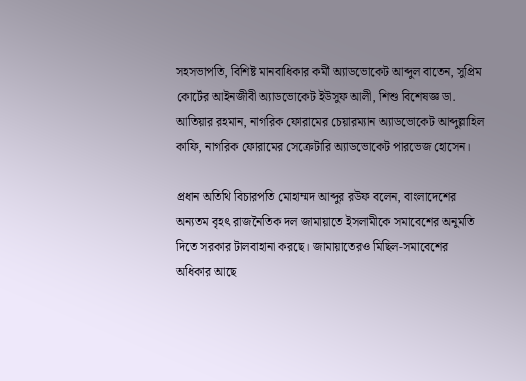সহসভাপতি, বিশিষ্ট মানবাধিকার কর্মী অ্যাডভোকেট আব্দুল বাতেন, সুপ্রিম কোর্টের আইনজীবী অ্যাডভোকেট ইউসুফ আলী, শিশু বিশেষজ্ঞ ডা. আতিয়ার রহমান, নাগরিক ফোরামের চেয়ারম্যান অ্যাডভোকেট আব্দুল্লাহিল কাফি, নাগরিক ফোরামের সেক্রেটারি অ্যাডভোকেট পারভেজ হোসেন।

প্রধান অতিথি বিচারপতি মোহাম্মদ আব্দুর রউফ বলেন, বাংলাদেশের অন্যতম বৃহৎ রাজনৈতিক দল জামায়াতে ইসলামীকে সমাবেশের অনুমতি দিতে সরকার টালবাহানা করছে। জামায়াতেরও মিছিল-সমাবেশের অধিকার আছে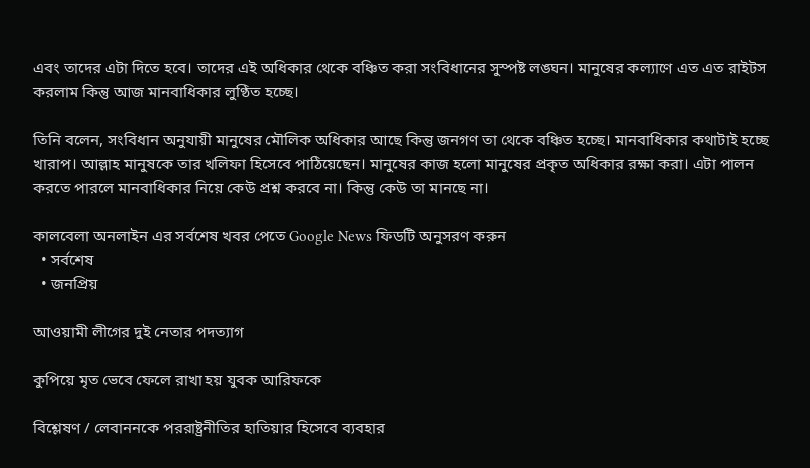এবং তাদের এটা দিতে হবে। তাদের এই অধিকার থেকে বঞ্চিত করা সংবিধানের সুস্পষ্ট লঙ্ঘন। মানুষের কল্যাণে এত এত রাইটস করলাম কিন্তু আজ মানবাধিকার লুণ্ঠিত হচ্ছে।

তিনি বলেন, সংবিধান অনুযায়ী মানুষের মৌলিক অধিকার আছে কিন্তু জনগণ তা থেকে বঞ্চিত হচ্ছে। মানবাধিকার কথাটাই হচ্ছে খারাপ। আল্লাহ মানুষকে তার খলিফা হিসেবে পাঠিয়েছেন। মানুষের কাজ হলো মানুষের প্রকৃত অধিকার রক্ষা করা। এটা পালন করতে পারলে মানবাধিকার নিয়ে কেউ প্রশ্ন করবে না। কিন্তু কেউ তা মানছে না।

কালবেলা অনলাইন এর সর্বশেষ খবর পেতে Google News ফিডটি অনুসরণ করুন
  • সর্বশেষ
  • জনপ্রিয়

আওয়ামী লীগের দুই নেতার পদত্যাগ

কুপিয়ে মৃত ভেবে ফেলে রাখা হয় যুবক আরিফকে

বিশ্লেষণ / লেবাননকে পররাষ্ট্রনীতির হাতিয়ার হিসেবে ব্যবহার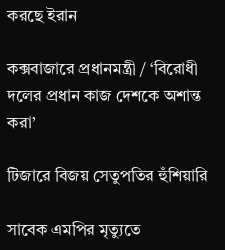করছে ইরান

কক্সবাজারে প্রধানমন্ত্রী / ‘বিরোধী দলের প্রধান কাজ দেশকে অশান্ত করা’

টিজারে বিজয় সেতুপতির হুঁশিয়ারি

সাবেক এমপির মৃত্যুতে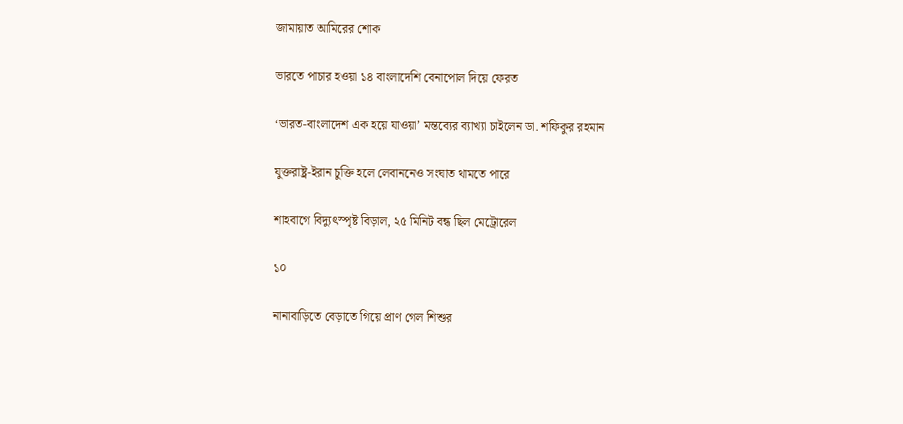জামায়াত আমিরের শোক

ভারতে পাচার হওয়া ১৪ বাংলাদেশি বেনাপোল দিয়ে ফেরত

‘ভারত-বাংলাদেশ এক হয়ে যাওয়া’ মন্তব্যের ব্যাখ্যা চাইলেন ডা. শফিকুর রহমান

যুক্তরাষ্ট্র-ইরান চুক্তি হলে লেবাননেও সংঘাত থামতে পারে

শাহবাগে বিদ্যুৎস্পৃষ্ট বিড়াল, ২৫ মিনিট বন্ধ ছিল মেট্রোরেল

১০

নানাবাড়িতে বেড়াতে গিয়ে প্রাণ গেল শিশুর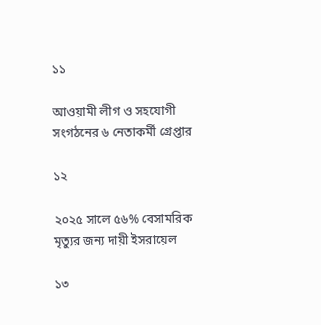১১

আওয়ামী লীগ ও সহযোগী সংগঠনের ৬ নেতাকর্মী গ্রেপ্তার

১২

২০২৫ সালে ৫৬% বেসামরিক মৃত্যুর জন্য দায়ী ইসরায়েল

১৩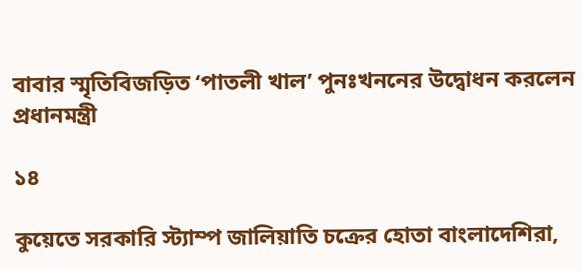বাবার স্মৃতিবিজড়িত ‘পাতলী খাল’ পুনঃখননের উদ্বোধন করলেন প্রধানমন্ত্রী

১৪

কুয়েতে সরকারি স্ট্যাম্প জালিয়াতি চক্রের হোতা বাংলাদেশিরা,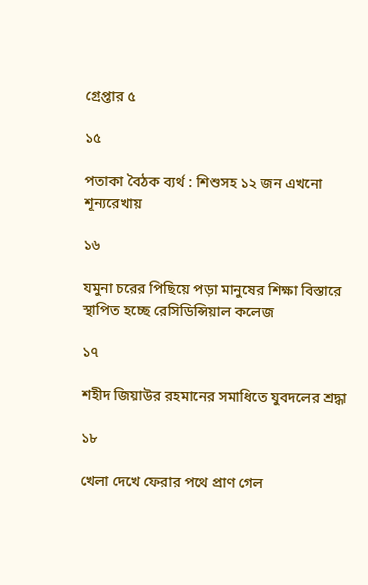গ্রেপ্তার ৫

১৫

পতাকা বৈঠক ব্যর্থ : শিশুসহ ১২ জন এখনো শূন্যরেখায়

১৬

যমুনা চরের পিছিয়ে পড়া মানুষের শিক্ষা বিস্তারে স্থাপিত হচ্ছে রেসিডিন্সিয়াল কলেজ

১৭

শহীদ জিয়াউর রহমানের সমাধিতে যুবদলের শ্রদ্ধা

১৮

খেলা দেখে ফেরার পথে প্রাণ গেল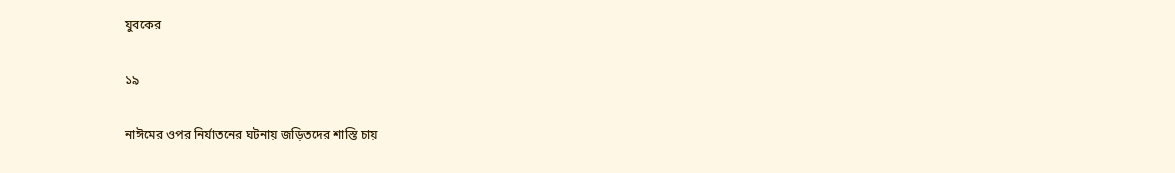যুবকের

১৯

নাঈমের ওপর নির্যাতনের ঘটনায় জড়িতদের শাস্তি চায়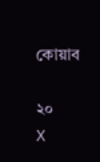কোয়াব

২০
X